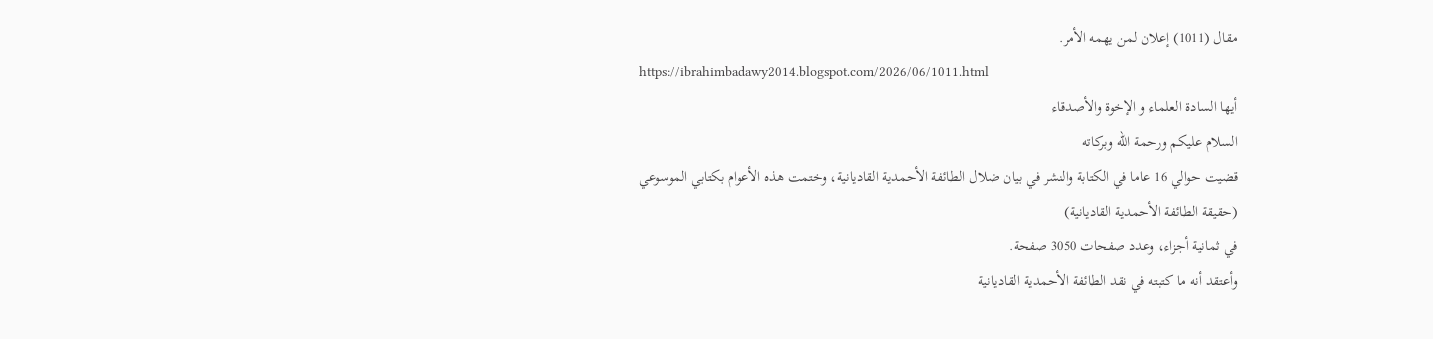مقال (1011) إعلان لمن يهمه الأمر.
https://ibrahimbadawy2014.blogspot.com/2026/06/1011.html
أيها السادة العلماء و الإخوة والأصدقاء
السلام عليكم ورحمة الله وبركاته
قضيت حوالي 16 عاما في الكتابة والنشر في بيان ضلال الطائفة الأحمدية القاديانية، وختمت هذه الأعوام بكتابي الموسوعي
(حقيقة الطائفة الأحمدية القاديانية)
في ثمانية أجزاء، وعدد صفحات 3050 صفحة.
وأعتقد أنه ما كتبته في نقد الطائفة الأحمدية القاديانية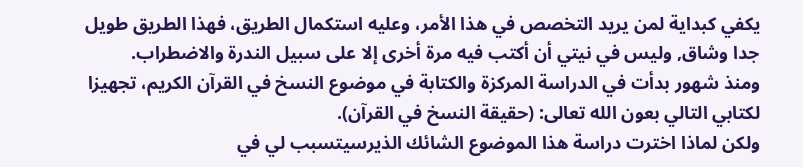يكفي كبداية لمن يريد التخصص في هذا الأمر، وعليه استكمال الطريق، فهذا الطريق طويل جدا وشاق, وليس في نيتي أن أكتب فيه مرة أخرى إلا على سبيل الندرة والاضطراب.
ومنذ شهور بدأت في الدراسة المركزة والكتابة في موضوع النسخ في القرآن الكريم، تجهيزا لكتابي التالي بعون الله تعالى: (حقيقة النسخ في القرآن).
ولكن لماذا اخترت دراسة هذا الموضوع الشائك الذيرسيتسبب لي في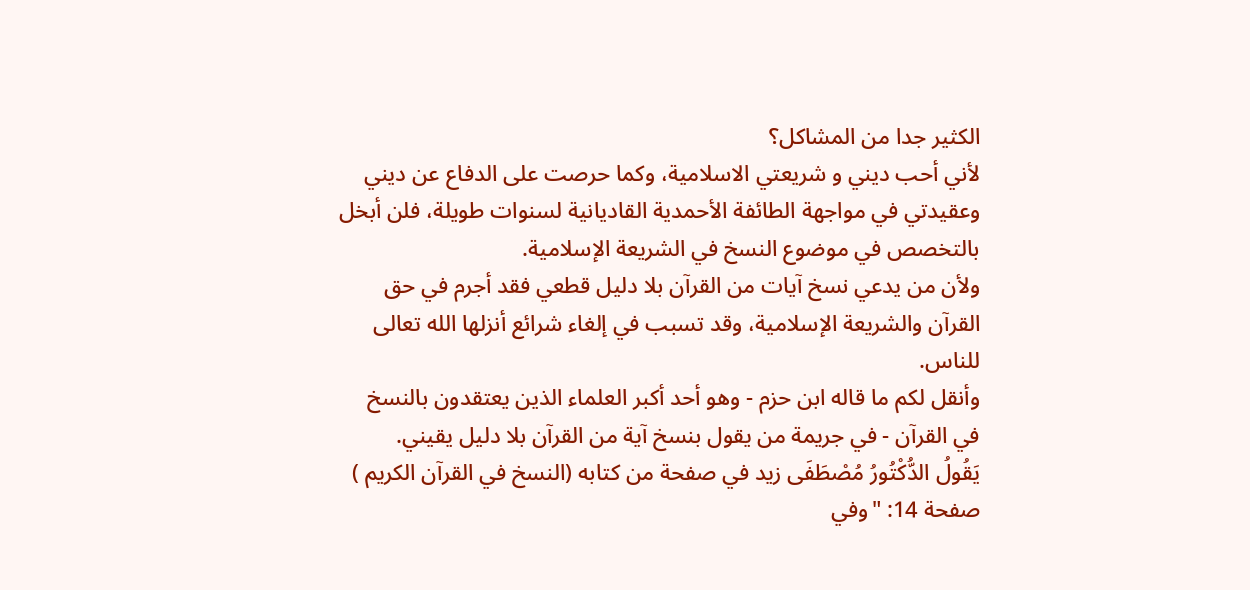الكثير جدا من المشاكل؟
لأني أحب ديني و شريعتي الاسلامية، وكما حرصت على الدفاع عن ديني وعقيدتي في مواجهة الطائفة الأحمدية القاديانية لسنوات طويلة، فلن أبخل بالتخصص في موضوع النسخ في الشريعة الإسلامية.
ولأن من يدعي نسخ آيات من القرآن بلا دليل قطعي فقد أجرم في حق القرآن والشريعة الإسلامية، وقد تسبب في إلغاء شرائع أنزلها الله تعالى للناس.
وأنقل لكم ما قاله ابن حزم - وهو أحد أكبر العلماء الذين يعتقدون بالنسخ في القرآن - في جريمة من يقول بنسخ آية من القرآن بلا دليل يقيني.
يَقُولُ الدُّكْتُورُ مُصْطَفَى زيد في صفحة من كتابه (النسخ في القرآن الكريم ) صفحة 14: "وفي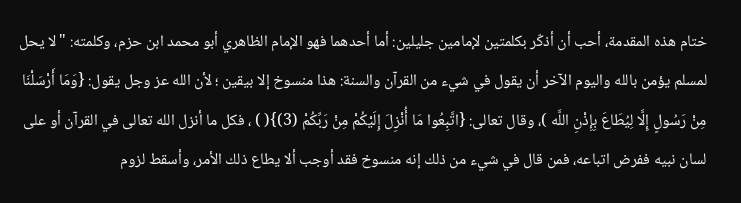ختام هذه المقدمة، أحب أن أذكّر بكلمتين لإمامين جليلين: أما أحدهما فهو الإمام الظاهري أبو محمد ابن حزم، وكلمته: "لا يحل لمسلم يؤمن بالله واليوم الآخر أن يقول في شيء من القرآن والسنة: هذا منسوخ إلا بيقين ؛ لأن الله عز وجل يقول: {وَمَا أَرْسَلْنَا مِنْ رَسُولٍ إِلَّا لِيُطَاعَ بِإِذْنِ اللَّه )، وقال تعالى: {اتَّبِعُوا مَا أُنْزِلَ إِلَيْكُمْ مِنْ رَبِّكُمْ (3)}( ) ، فكل ما أنزل الله تعالى في القرآن أو على لسان نبيه ففرض اتباعه، فمن قال في شيء من ذلك إنه منسوخ فقد أوجب ألا يطاع ذلك الأمر، وأسقط لزوم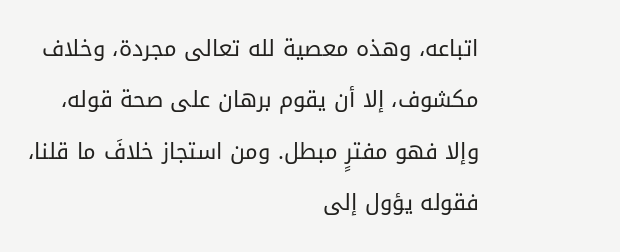اتباعه، وهذه معصية لله تعالى مجردة، وخلاف مكشوف، إلا أن يقوم برهان على صحة قوله، وإلا فهو مفترٍ مبطل. ومن استجاز خلافَ ما قلنا، فقوله يؤول إلى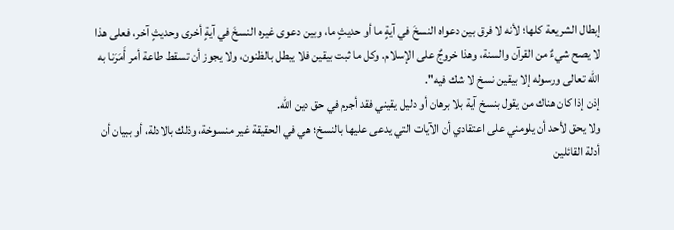إبطال الشريعة كلها؛ لأنه لا فرق بين دعواه النسخَ في آيةٍ ما أو حديثٍ ما، وبين دعوى غيره النسخَ في آيةٍ أخرى وحديثٍ آخر، فعلى هذا لا يصح شيءٌ من القرآن والسنة، وهذا خروجٌ على الإسلام. وكل ما ثبت بيقين فلا يبطل بالظنون، ولا يجوز أن تسقط طاعة أمر أَمَرَنا به الله تعالى ورسوله إلا بيقين نسخ لا شك فيه".
إذن إذا كان هناك من يقول بنسخ آية بلا برهان أو دليل يقيني فقد أجرم في حق دين الله.
ولا يحق لأحد أن يلومني على اعتقادي أن الآيات التي يدعى عليها بالنسخ؛ هي في الحقيقة غير منسوخة، وذلك بالادلة، أو ببيان أن أدلة القائلين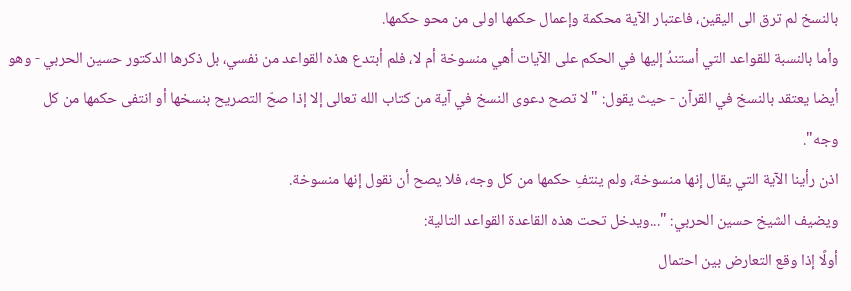بالنسخ لم ترق الى اليقين، فاعتبار الآية محكمة وإعمال حكمها اولى من محو حكمها.
وأما بالنسبة للقواعد التي أستندُ إليها في الحكم على الآيات أهي منسوخة أم لا، فلم أبتدع هذه القواعد من نفسي، بل ذكرها الدكتور حسين الحربي - وهو أيضا يعتقد بالنسخ في القرآن - حيث يقول: "لا تصح دعوى النسخ في آية من كتاب الله تعالى إلا إذا صحّ التصريح بنسخها أو انتفى حكمها من كل وجه".
اذن رأينا الآية التي يقال إنها منسوخة، ولم ينتفِ حكمها من كل وجه، فلا يصح أن نقول إنها منسوخة.
ويضيف الشيخ حسين الحربي: "...ويدخل تحت هذه القاعدة القواعد التالية:
أولًا إذا وقع التعارض بين احتمال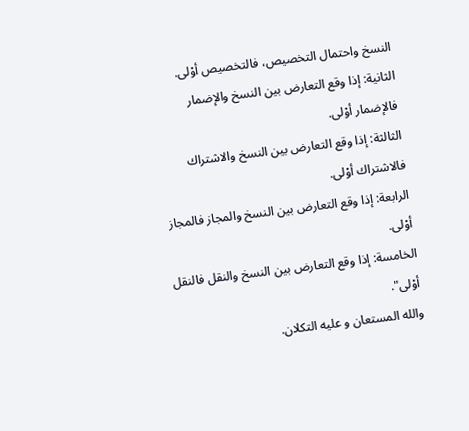النسخ واحتمال التخصيص، فالتخصيص أوْلى.
الثانية: إذا وقع التعارض بين النسخ والإضمار فالإضمار أوْلى.
الثالثة: إذا وقع التعارض بين النسخ والاشتراك فالاشتراك أوْلى.
الرابعة: إذا وقع التعارض بين النسخ والمجاز فالمجاز أوْلى.
الخامسة: إذا وقع التعارض بين النسخ والنقل فالنقل أوْلى".
والله المستعان و عليه التكلان.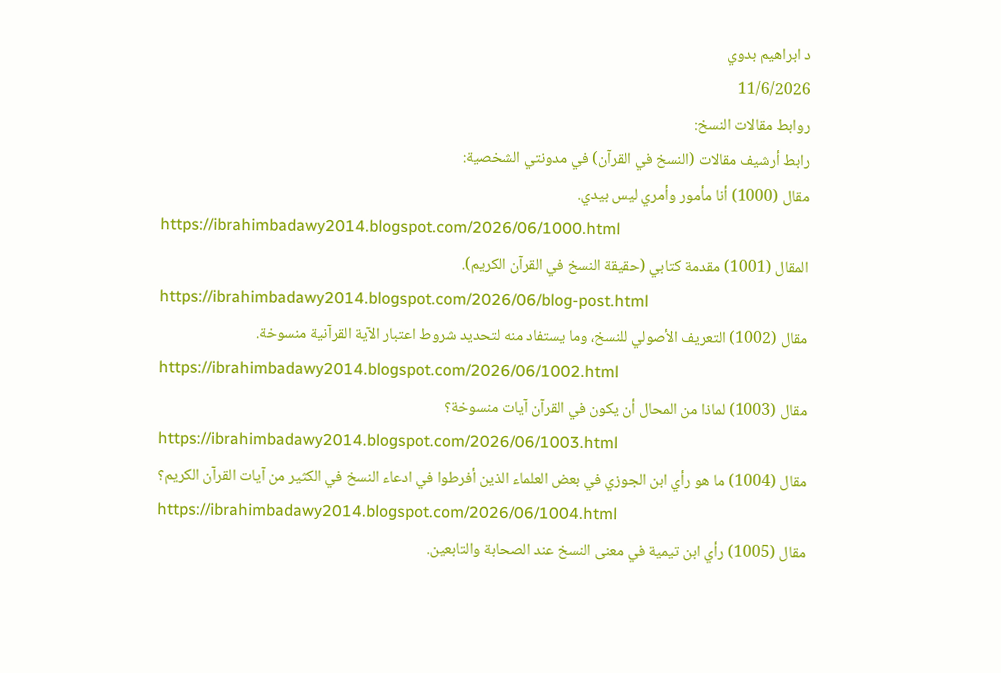د ابراهيم بدوي
11/6/2026
روابط مقالات النسخ:
رابط أرشيف مقالات (النسخ في القرآن) في مدونتي الشخصية:
مقال (1000) أنا مأمور وأمري ليس بيدي.
https://ibrahimbadawy2014.blogspot.com/2026/06/1000.html
المقال (1001) مقدمة كتابي (حقيقة النسخ في القرآن الكريم).
https://ibrahimbadawy2014.blogspot.com/2026/06/blog-post.html
مقال (1002) التعريف الأصولي للنسخ، وما يستفاد منه لتحديد شروط اعتبار الآية القرآنية منسوخة.
https://ibrahimbadawy2014.blogspot.com/2026/06/1002.html
مقال (1003) لماذا من المحال أن يكون في القرآن آيات منسوخة؟
https://ibrahimbadawy2014.blogspot.com/2026/06/1003.html
مقال (1004) ما هو رأي ابن الجوزي في بعض العلماء الذين أفرطوا في ادعاء النسخ في الكثير من آيات القرآن الكريم؟
https://ibrahimbadawy2014.blogspot.com/2026/06/1004.html
مقال (1005) رأي ابن تيمية في معنى النسخ عند الصحابة والتابعين.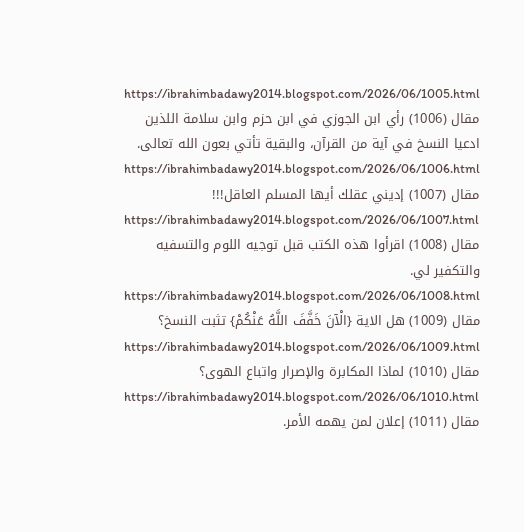https://ibrahimbadawy2014.blogspot.com/2026/06/1005.html
مقال (1006) رأي ابن الجوزي في ابن حزم وابن سلامة اللذين ادعيا النسخ في آية من القرآن، والبقية تأتي بعون الله تعالى.
https://ibrahimbadawy2014.blogspot.com/2026/06/1006.html
مقال (1007) إديني عقلك أيها المسلم العاقل!!!
https://ibrahimbadawy2014.blogspot.com/2026/06/1007.html
مقال (1008) اقرأوا هذه الكتب قبل توجيه اللوم والتسفيه والتكفير لي.
https://ibrahimbadawy2014.blogspot.com/2026/06/1008.html
مقال (1009) هل الاية {الْآنَ خَفَّفَ اللَّهُ عَنْكُمْ} تثبت النسخ؟
https://ibrahimbadawy2014.blogspot.com/2026/06/1009.html
مقال (1010) لماذا المكابرة والإصرار واتباع الهوى؟
https://ibrahimbadawy2014.blogspot.com/2026/06/1010.html
مقال (1011) إعلان لمن يهمه الأمر.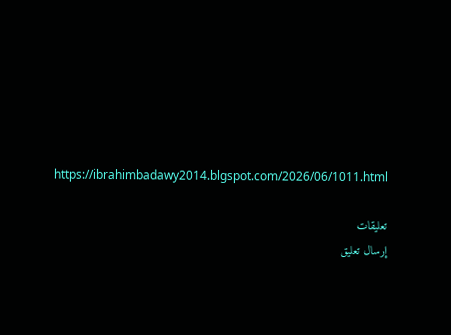https://ibrahimbadawy2014.blgspot.com/2026/06/1011.html

تعليقات
إرسال تعليق